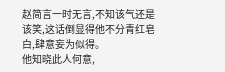赵简言一时无言,不知该气还是该笑,这话倒显得他不分青红皂白,肆意妄为似得。
他知晓此人何意,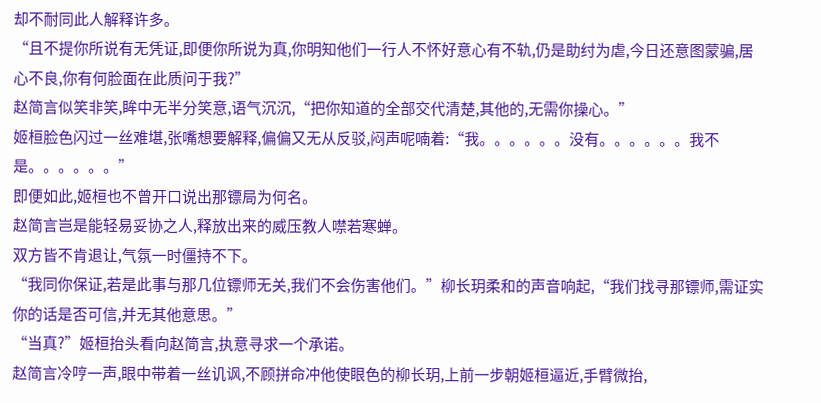却不耐同此人解释许多。
“且不提你所说有无凭证,即便你所说为真,你明知他们一行人不怀好意心有不轨,仍是助纣为虐,今日还意图蒙骗,居心不良,你有何脸面在此质问于我?”
赵简言似笑非笑,眸中无半分笑意,语气沉沉,“把你知道的全部交代清楚,其他的,无需你操心。”
姬桓脸色闪过一丝难堪,张嘴想要解释,偏偏又无从反驳,闷声呢喃着:“我。。。。。。没有。。。。。。我不是。。。。。。”
即便如此,姬桓也不曾开口说出那镖局为何名。
赵简言岂是能轻易妥协之人,释放出来的威压教人噤若寒蝉。
双方皆不肯退让,气氛一时僵持不下。
“我同你保证,若是此事与那几位镖师无关,我们不会伤害他们。”柳长玥柔和的声音响起,“我们找寻那镖师,需证实你的话是否可信,并无其他意思。”
“当真?”姬桓抬头看向赵简言,执意寻求一个承诺。
赵简言冷哼一声,眼中带着一丝讥讽,不顾拼命冲他使眼色的柳长玥,上前一步朝姬桓逼近,手臂微抬,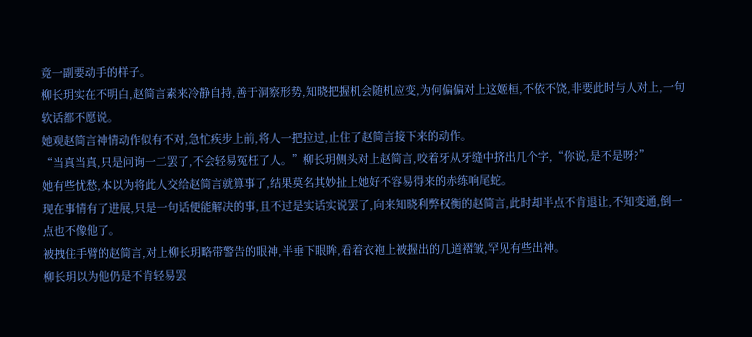竟一副要动手的样子。
柳长玥实在不明白,赵简言素来冷静自持,善于洞察形势,知晓把握机会随机应变,为何偏偏对上这姬桓,不依不饶,非要此时与人对上,一句软话都不愿说。
她观赵简言神情动作似有不对,急忙疾步上前,将人一把拉过,止住了赵简言接下来的动作。
“当真当真,只是问询一二罢了,不会轻易冤枉了人。”柳长玥侧头对上赵简言,咬着牙从牙缝中挤出几个字,“你说,是不是呀?”
她有些忧愁,本以为将此人交给赵简言就算事了,结果莫名其妙扯上她好不容易得来的赤练响尾蛇。
现在事情有了进展,只是一句话便能解决的事,且不过是实话实说罢了,向来知晓利弊权衡的赵简言,此时却半点不肯退让,不知变通,倒一点也不像他了。
被拽住手臂的赵简言,对上柳长玥略带警告的眼神,半垂下眼眸,看着衣袍上被握出的几道褶皱,罕见有些出神。
柳长玥以为他仍是不肯轻易罢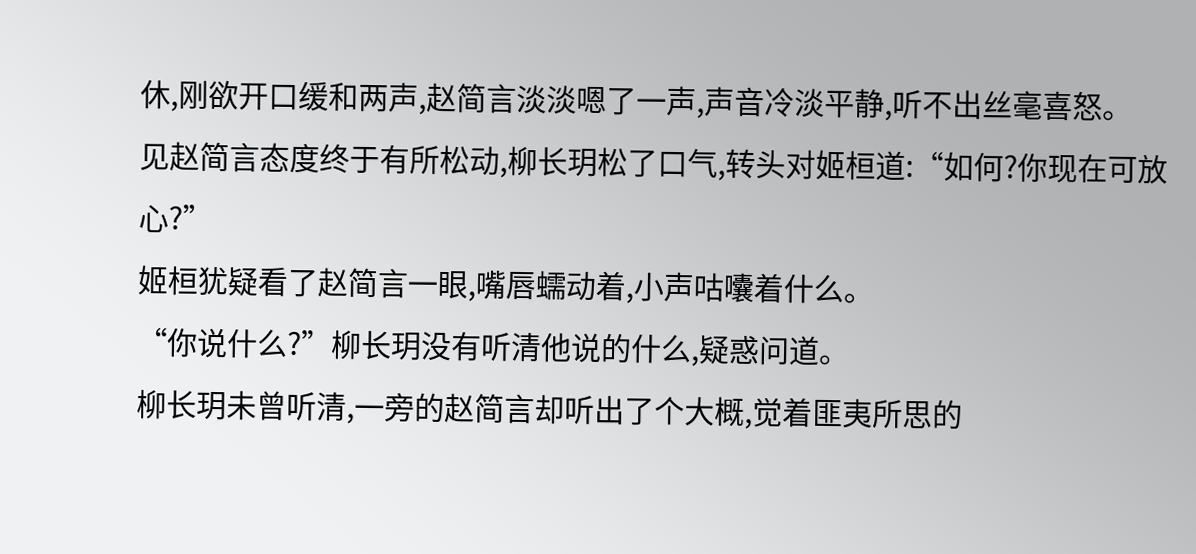休,刚欲开口缓和两声,赵简言淡淡嗯了一声,声音冷淡平静,听不出丝毫喜怒。
见赵简言态度终于有所松动,柳长玥松了口气,转头对姬桓道:“如何?你现在可放心?”
姬桓犹疑看了赵简言一眼,嘴唇蠕动着,小声咕囔着什么。
“你说什么?”柳长玥没有听清他说的什么,疑惑问道。
柳长玥未曾听清,一旁的赵简言却听出了个大概,觉着匪夷所思的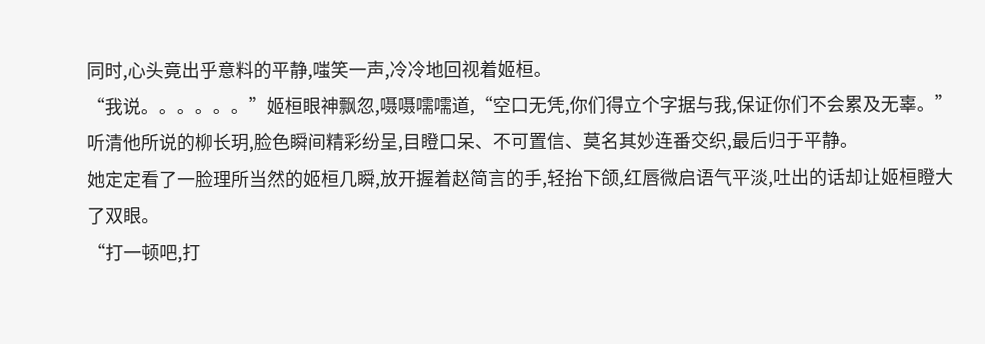同时,心头竟出乎意料的平静,嗤笑一声,冷冷地回视着姬桓。
“我说。。。。。。”姬桓眼神飘忽,嗫嗫嚅嚅道,“空口无凭,你们得立个字据与我,保证你们不会累及无辜。”
听清他所说的柳长玥,脸色瞬间精彩纷呈,目瞪口呆、不可置信、莫名其妙连番交织,最后归于平静。
她定定看了一脸理所当然的姬桓几瞬,放开握着赵简言的手,轻抬下颌,红唇微启语气平淡,吐出的话却让姬桓瞪大了双眼。
“打一顿吧,打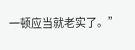一顿应当就老实了。”